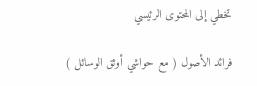تخطي إلى المحتوى الرئيسي

فرائد الأصول ( مع حواشي أوثق الوسائل )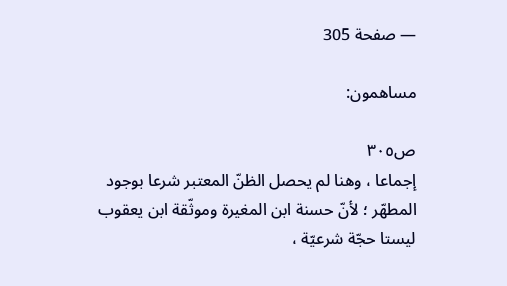— صفحة 305

مساهمون:

ص٣٠٥
إجماعا ، وهنا لم يحصل الظنّ المعتبر شرعا بوجود المطهّر ؛ لأنّ حسنة ابن المغيرة وموثّقة ابن يعقوب ليستا حجّة شرعيّة ،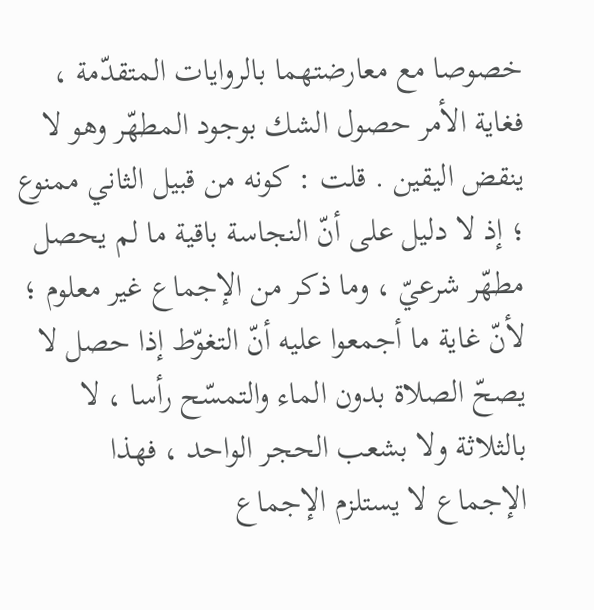خصوصا مع معارضتهما بالروايات المتقدّمة ، فغاية الأمر حصول الشك بوجود المطهّر وهو لا ينقض اليقين . قلت : كونه من قبيل الثاني ممنوع ؛ إذ لا دليل على أنّ النجاسة باقية ما لم يحصل مطهّر شرعيّ ، وما ذكر من الإجماع غير معلوم ؛ لأنّ غاية ما أجمعوا عليه أنّ التغوّط إذا حصل لا يصحّ الصلاة بدون الماء والتمسّح رأسا ، لا بالثلاثة ولا بشعب الحجر الواحد ، فهذا الإجماع لا يستلزم الإجماع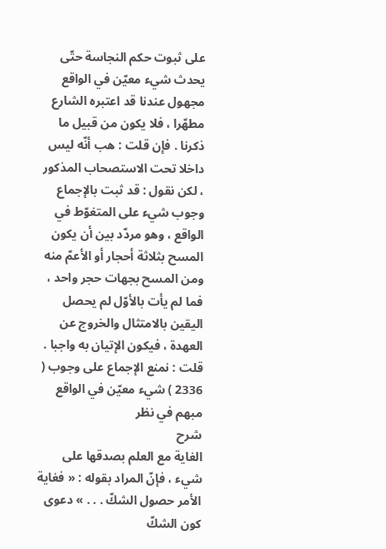على ثبوت حكم النجاسة حتّى يحدث شيء معيّن في الواقع مجهول عندنا قد اعتبره الشارع مطهّرا ، فلا يكون من قبيل ما ذكرنا . فإن قلت : هب أنّه ليس داخلا تحت الاستصحاب المذكور ، لكن نقول : قد ثبت بالإجماع وجوب شيء على المتغوّط في الواقع ، وهو مردّد بين أن يكون المسح بثلاثة أحجار أو الأعمّ منه ومن المسح بجهات حجر واحد ، فما لم يأت بالأوّل لم يحصل اليقين بالامتثال والخروج عن العهدة ، فيكون الإتيان به واجبا . قلت : نمنع الإجماع على وجوب ( 2336 ) شيء معيّن في الواقع مبهم في نظر
شرح
الغاية مع العلم بصدقها على شيء ، فإنّ المراد بقوله : « فغاية الأمر حصول الشكّ . . . » دعوى كون الشكّ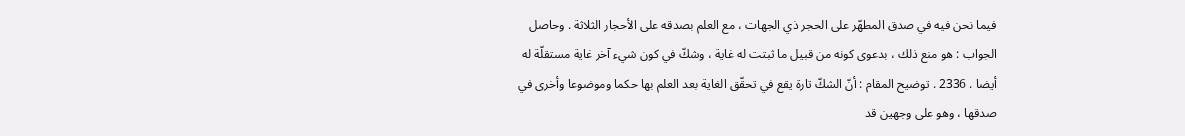فيما نحن فيه في صدق المطهّر على الحجر ذي الجهات ، مع العلم بصدقه على الأحجار الثلاثة . وحاصل الجواب : هو منع ذلك ، بدعوى كونه من قبيل ما ثبتت له غاية ، وشكّ في كون شيء آخر غاية مستقلّة له أيضا . 2336 . توضيح المقام : أنّ الشكّ تارة يقع في تحقّق الغاية بعد العلم بها حكما وموضوعا وأخرى في صدقها ، وهو على وجهين قد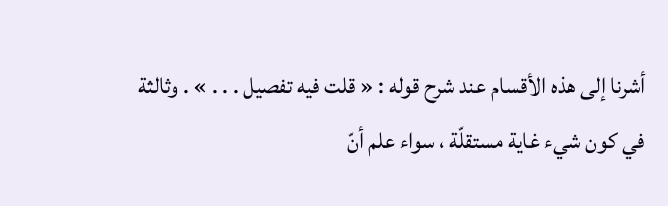أشرنا إلى هذه الأقسام عند شرح قوله : « قلت فيه تفصيل . . . » . وثالثة في كون شيء غاية مستقلّة ، سواء علم أنّ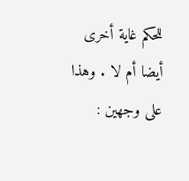للحكم غاية أخرى أيضا أم لا . وهذا على وجهين :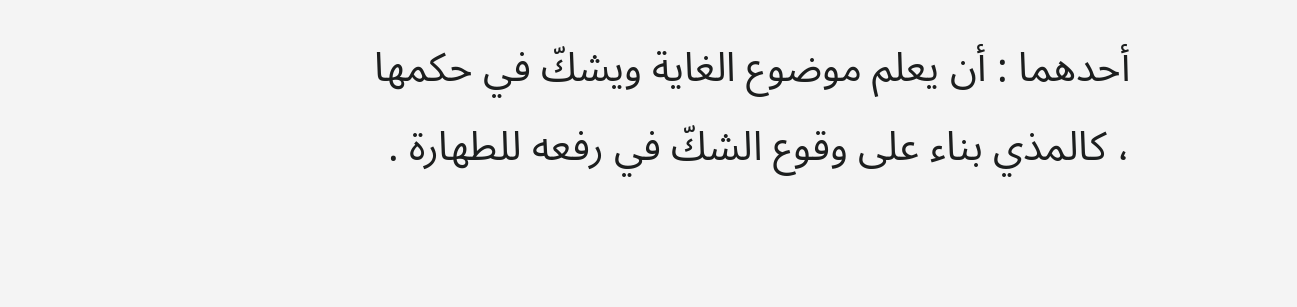أحدهما : أن يعلم موضوع الغاية ويشكّ في حكمها ، كالمذي بناء على وقوع الشكّ في رفعه للطهارة .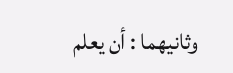وثانيهما : أن يعلم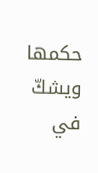حكمها ويشكّ في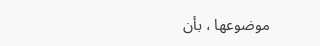موضوعها ، بأن